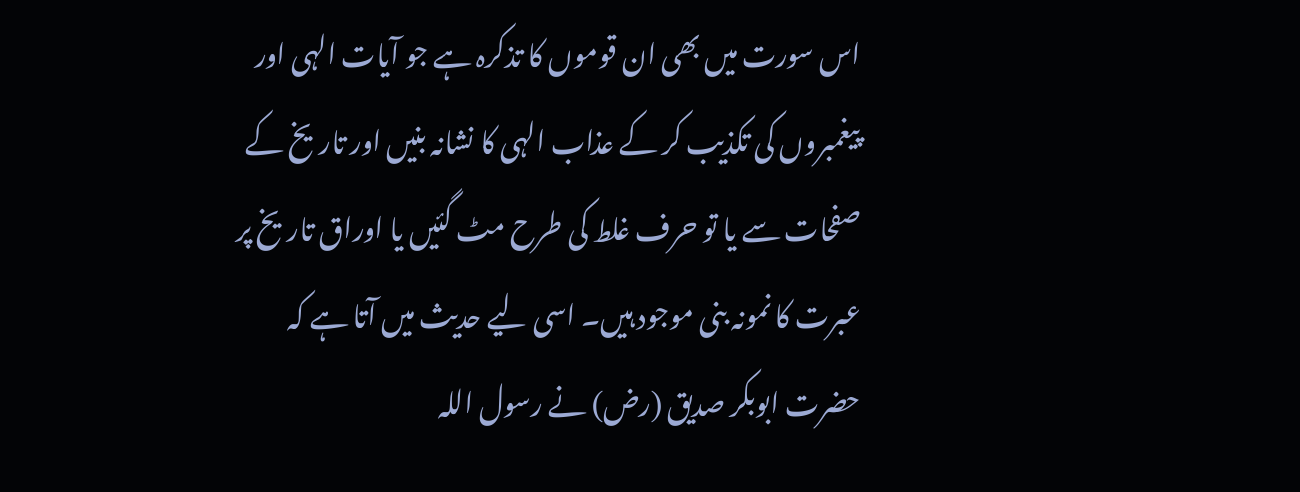اس سورت میں بھی ان قوموں کا تذکرہ ہے جو آیات الہی اور پیغمبروں کی تکذیب کر کے عذاب الہی کا نشانہ بنیں اور تاریخ کے صفحات سے یا تو حرف غلط کی طرح مٹ گئیں یا اوراق تاریخ پر عبرت کا نمونہ بنی موجود ہیں۔ اسی لیے حدیث میں آتا ہے کہ حضرت ابوبکر صدیق (رض) نے رسول اللہ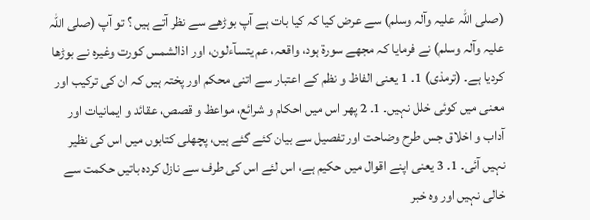(صلی اللہ علیہ وآلہ وسلم) سے عرض کیا کہ کیا بات ہے آپ بوڑھے سے نظر آتے ہیں ؟ تو آپ (صلی اللہ علیہ وآلہ وسلم) نے فرمایا کہ مجھے سورة ہود، واقعہ، عم یتسآءلون، اور اذالشمس کورت وغیرہ نے بوڑھا کردیا ہے۔ (ترمذی) 1۔ 1 یعنی الفاظ و نظم کے اعتبار سے اتنی محکم اور پختہ ہیں کہ ان کی ترکیب اور معنی میں کوئی خلل نہیں۔ 1۔ 2 پھر اس میں احکام و شرائع، مواعظ و قصص، عقائد و ایمانیات اور آداب و اخلاق جس طرح وضاحت اور تفصیل سے بیان کئے گئے ہیں، پچھلی کتابوں میں اس کی نظیر نہیں آئی۔ 1۔ 3 یعنی اپنے اقوال میں حکیم ہے، اس لئے اس کی طرف سے نازل کردہ باتیں حکمت سے خالی نہیں اور وہ خبر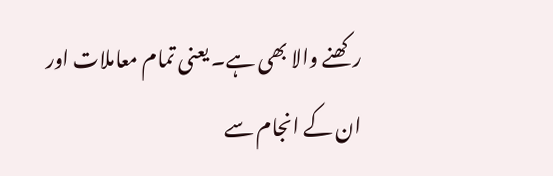رکھنے والا بھی ہے۔ یعنی تمام معاملات اور ان کے انجام سے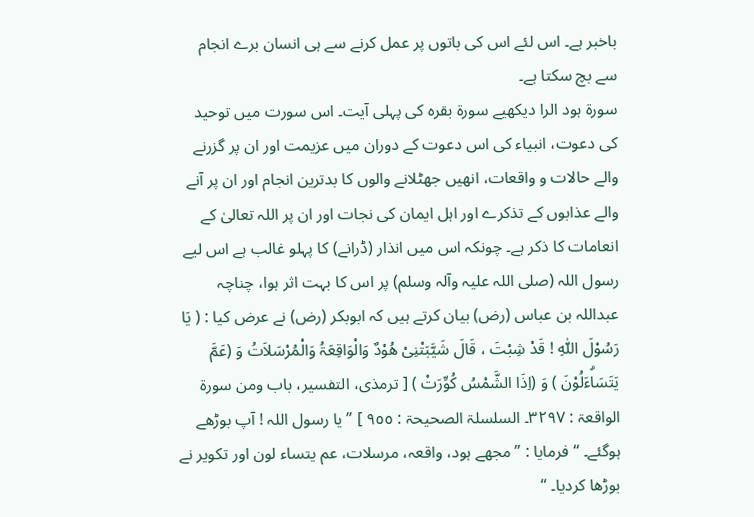باخبر ہے۔ اس لئے اس کی باتوں پر عمل کرنے سے ہی انسان برے انجام سے بچ سکتا ہے۔
سورة ہود الرا دیکھیے سورة بقرہ کی پہلی آیت۔ اس سورت میں توحید کی دعوت، انبیاء کی اس دعوت کے دوران میں عزیمت اور ان پر گزرنے والے حالات و واقعات، انھیں جھٹلانے والوں کا بدترین انجام اور ان پر آنے والے عذابوں کے تذکرے اور اہل ایمان کی نجات اور ان پر اللہ تعالیٰ کے انعامات کا ذکر ہے۔ چونکہ اس میں انذار (ڈرانے) کا پہلو غالب ہے اس لیے رسول اللہ (صلی اللہ علیہ وآلہ وسلم) پر اس کا بہت اثر ہوا، چناچہ عبداللہ بن عباس (رض) بیان کرتے ہیں کہ ابوبکر (رض) نے عرض کیا : ( یَا رَسُوْلَ اللّٰہِ ! قَدْ شِبْتَ ، قَالَ شَیَّبَتْنِیْ ھُوْدٌ وَالْوَاقِعَۃُ وَالْمُرْسَلاَتُ وَ (عَمَّ يَتَسَاۗءَلُوْنَ ) وَ (اِذَا الشَّمْسُ كُوِّرَتْ ) [ ترمذی، التفسیر، باب ومن سورة الواقعۃ : ٣٢٩٧۔ السلسلۃ الصحیحۃ : ٩٥٥ ] ” یا رسول اللہ ! آپ بوڑھے ہوگئے۔ “ فرمایا : ” مجھے ہود، واقعہ، مرسلات، عم یتساء لون اور تکویر نے بوڑھا کردیا۔ “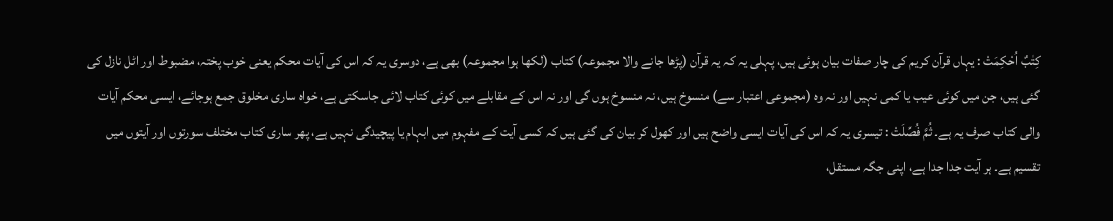كِتٰبٌ اُحْكِمَتْ : یہاں قرآن کریم کی چار صفات بیان ہوئی ہیں، پہلی یہ کہ یہ قرآن (پڑھا جانے والا مجموعہ) کتاب (لکھا ہوا مجموعہ) بھی ہے، دوسری یہ کہ اس کی آیات محکم یعنی خوب پختہ، مضبوط اور اٹل نازل کی گئی ہیں، جن میں کوئی عیب یا کمی نہیں اور نہ وہ (مجموعی اعتبار سے) منسوخ ہیں، نہ منسوخ ہوں گی اور نہ اس کے مقابلے میں کوئی کتاب لائی جاسکتی ہے، خواہ ساری مخلوق جمع ہوجائے، ایسی محکم آیات والی کتاب صرف یہ ہے۔ ثُمَّ فُصِّلَتْ : تیسری یہ کہ اس کی آیات ایسی واضح ہیں اور کھول کر بیان کی گئی ہیں کہ کسی آیت کے مفہوم میں ابہام یا پیچیدگی نہیں ہے، پھر ساری کتاب مختلف سورتوں اور آیتوں میں تقسیم ہے۔ ہر آیت جدا جدا ہے، اپنی جگہ مستقل،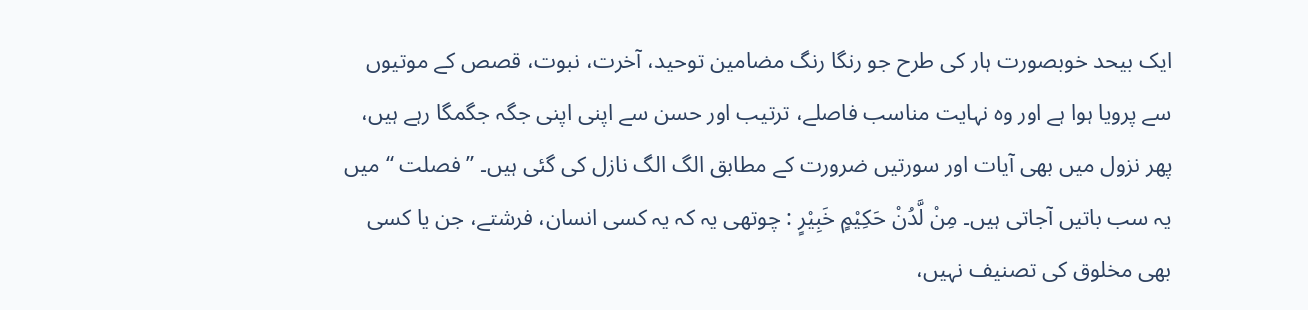ایک بیحد خوبصورت ہار کی طرح جو رنگا رنگ مضامین توحید، آخرت، نبوت، قصص کے موتیوں سے پرویا ہوا ہے اور وہ نہایت مناسب فاصلے، ترتیب اور حسن سے اپنی اپنی جگہ جگمگا رہے ہیں، پھر نزول میں بھی آیات اور سورتیں ضرورت کے مطابق الگ الگ نازل کی گئی ہیں۔ ” فصلت “ میں یہ سب باتیں آجاتی ہیں۔ مِنْ لَّدُنْ حَكِيْمٍ خَبِيْرٍ : چوتھی یہ کہ یہ کسی انسان، فرشتے، جن یا کسی بھی مخلوق کی تصنیف نہیں،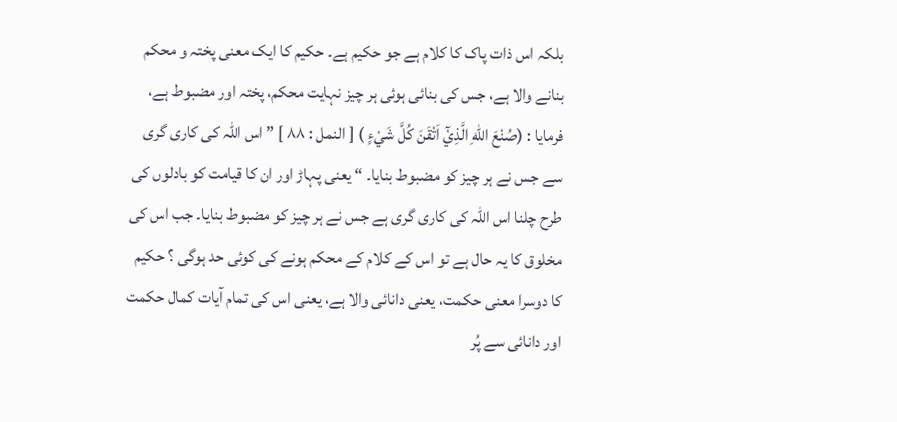بلکہ اس ذات پاک کا کلام ہے جو حکیم ہے۔ حکیم کا ایک معنی پختہ و محکم بنانے والا ہے، جس کی بنائی ہوئی ہر چیز نہایت محکم، پختہ اور مضبوط ہے، فرمایا : (صُنْعَ اللّٰهِ الَّذِيْٓ اَتْقَنَ كُلَّ شَيْءٍ ) [ النمل : ٨٨ ] ” اس اللہ کی کاری گری سے جس نے ہر چیز کو مضبوط بنایا۔ “ یعنی پہاڑ اور ان کا قیامت کو بادلوں کی طرح چلنا اس اللہ کی کاری گری ہے جس نے ہر چیز کو مضبوط بنایا۔ جب اس کی مخلوق کا یہ حال ہے تو اس کے کلام کے محکم ہونے کی کوئی حد ہوگی ؟ حکیم کا دوسرا معنی حکمت، یعنی دانائی والا ہے، یعنی اس کی تمام آیات کمال حکمت اور دانائی سے پُر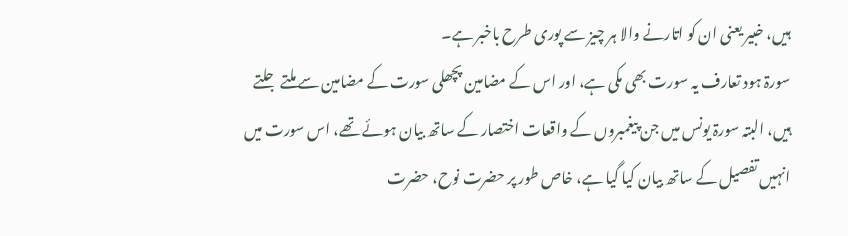ہیں، خبیر یعنی ان کو اتارنے والا ہر چیز سے پوری طرح باخبر ہے۔
سورۃ ہود تعارف یہ سورت بھی مکی ہے، اور اس کے مضامین پچھلی سورت کے مضامین سے ملتے جلتے ہیں، البتہ سورۃ یونس میں جن پیغمبروں کے واقعات اختصار کے ساتھ بیان ہوئے تھے، اس سورت میں انہیں تفصیل کے ساتھ بیان کیا گیا ہے، خاص طور پر حضرت نوح، حضرت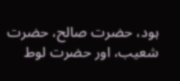ہود، حضرت صالح، حضرت شعیب، اور حضرت لوط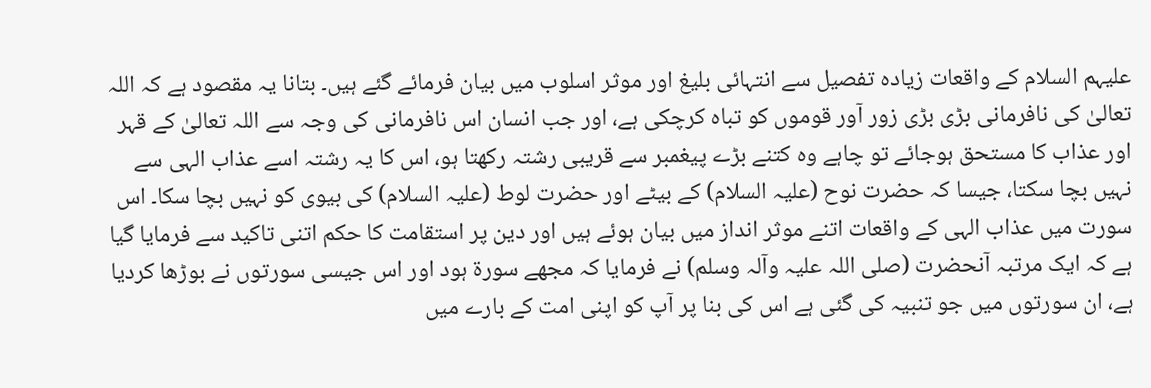علیہم السلام کے واقعات زیادہ تفصیل سے انتہائی بلیغ اور موثر اسلوب میں بیان فرمائے گئے ہیں۔ بتانا یہ مقصود ہے کہ اللہ تعالیٰ کی نافرمانی بڑی بڑی زور آور قوموں کو تباہ کرچکی ہے، اور جب انسان اس نافرمانی کی وجہ سے اللہ تعالیٰ کے قہر اور عذاب کا مستحق ہوجائے تو چاہے وہ کتنے بڑے پیغمبر سے قریبی رشتہ رکھتا ہو، اس کا یہ رشتہ اسے عذاب الہی سے نہیں بچا سکتا، جیسا کہ حضرت نوح (علیہ السلام) کے بیٹے اور حضرت لوط (علیہ السلام) کی بیوی کو نہیں بچا سکا۔ اس سورت میں عذاب الہی کے واقعات اتنے موثر انداز میں بیان ہوئے ہیں اور دین پر استقامت کا حکم اتنی تاکید سے فرمایا گیا ہے کہ ایک مرتبہ آنحضرت (صلی اللہ علیہ وآلہ وسلم) نے فرمایا کہ مجھے سورۃ ہود اور اس جیسی سورتوں نے بوڑھا کردیا ہے، ان سورتوں میں جو تنبیہ کی گئی ہے اس کی بنا پر آپ کو اپنی امت کے بارے میں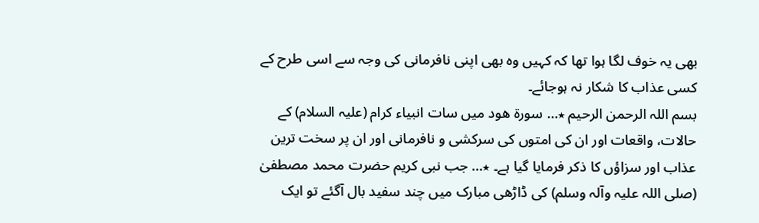بھی یہ خوف لگا ہوا تھا کہ کہیں وہ بھی اپنی نافرمانی کی وجہ سے اسی طرح کے کسی عذاب کا شکار نہ ہوجائے۔
بسم اللہ الرحمن الرحیم ٭… سورة ھود میں سات انبیاء کرام (علیہ السلام) کے حالات، واقعات اور ان کی امتوں کی سرکشی و نافرمانی اور ان پر سخت ترین عذاب اور سزاؤں کا ذکر فرمایا گیا ہے۔ ٭… جب نبی کریم حضرت محمد مصطفیٰ (صلی اللہ علیہ وآلہ وسلم) کی ڈاڑھی مبارک میں چند سفید بال آگئے تو ایک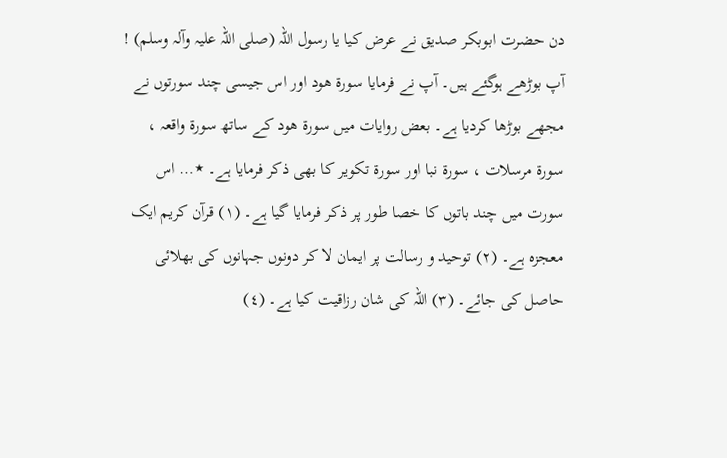دن حضرت ابوبکر صدیق نے عرض کیا یا رسول اللہ (صلی اللہ علیہ وآلہ وسلم) ! آپ بوڑھے ہوگئے ہیں۔ آپ نے فرمایا سورة ھود اور اس جیسی چند سورتوں نے مجھے بوڑھا کردیا ہے۔ بعض روایات میں سورة ھود کے ساتھ سورة واقعہ ، سورة مرسلات ، سورة نبا اور سورة تکویر کا بھی ذکر فرمایا ہے۔ ٭… اس سورت میں چند باتوں کا خصا طور پر ذکر فرمایا گیا ہے۔ (١) قرآن کریم ایک معجزہ ہے۔ (٢) توحید و رسالت پر ایمان لا کر دونوں جہانوں کی بھلائی حاصل کی جائے۔ (٣) اللہ کی شان رزاقیت کیا ہے۔ (٤)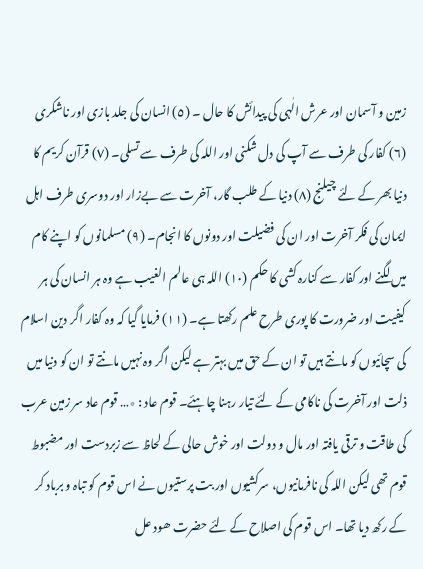زمین و آسمان اور عرش الٰہی کی پیدائش کا حال ۔ (٥) انسان کی جلد بازی اور ناشکری (٦) کفار کی طرف سے آپ کی دل شکنی اور اللہ کی طرف سے تسلی۔ (٧) قرآن کریم کا دنیا بھر کے لئے چیلنج (٨) دنیا کے طلب گار، آخرت سے بےزار اور دوسری طرف اہل ایمان کی فکر آخرت اور ان کی فضیلت اور دونوں کا انجام۔ (٩) مسلمانوں کو اپنے کام میں لگنے اور کفار سے کنارہ کشی کا حکم (١٠) اللہ ہی عالم الغیب ہے وہ ہر انسان کی ہر کیفیت اور ضرورت کا پوری طرح علم رکھتا ہے۔ (١١) فرمایا گیا کہ وہ کفار اگر دین اسلام کی سچائیوں کو مانتے ہیں تو ان کے حق میں بہتر ہے لیکن اگر وہ نہیں مانتے تو ان کو دنیا میں ذلت اور آخرت کی ناکامی کے لئے تیار رہنا چاہئے۔ قوم عاد : ٭… قوم عاد سر زمین عرب کی طاقت و ترقی یافتہ اور مال و دولت اور خوش حالی کے لحاظ سے زبردست اور مضبوط قوم تھی لیکن اللہ کی نافرمانیوں، سرکشیوں اور بت پرستیوں نے اس قوم کو تباہ و برباد کر کے رکھ دیا تھا۔ اس قوم کی اصلاح کے لئے حضرت ھود عل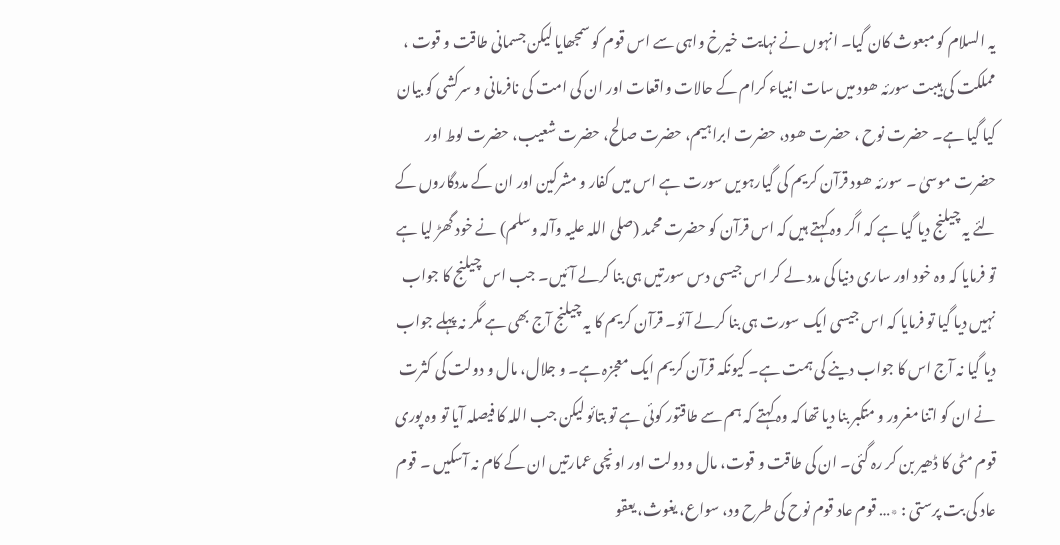یہ السلام کو مبعوث کان گیا۔ انہوں نے نہایت خیرخ واہی سے اس قوم کو سمجھایا لیکن جسمانی طاقت و قوت ، مملکت کی ہیبت سورئہ ھود میں سات انبیاء کرام کے حالات واقعات اور ان کی امت کی نافرمانی و سرکشی کو بیان کیا گیا ہے۔ حضرت نوح ، حضرت ھود، حضرت ابراہیم، حضرت صالح، حضرت شعیب، حضرت لوط اور حضرت موسیٰ ۔ سورئہ ھود قرآن کریم کی گیارہویں سورت ہے اس میں کفار و مشرکین اور ان کے مددگاروں کے لئے یہ چیلنج دیا گیا ہے کہ اگر وہ کہتے ہیں کہ اس قرآن کو حضرت محمد (صلی اللہ علیہ وآلہ وسلم) نے خود گھڑ لیا ہے تو فرمایا کہ وہ خود اور ساری دنیا کی مدد لے کر اس جیسی دس سورتیں ہی بنا کرلے آئیں۔ جب اس چیلنج کا جواب نہیں دیا گیا تو فرمایا کہ اس جیسی ایک سورت ہی بنا کرلے آئو۔ قرآن کریم کا یہ چیلنج آج بھی ہے مگر نہ پہلے جواب دیا گیا نہ آج اس کا جواب دینے کی ہمت ہے۔ کیونکہ قرآن کریم ایک معجزہ ہے۔ و جلال، مال و دولت کی کثرت نے ان کو اتنا مغرور و متکبر بنا دیا تھا کہ وہ کہتے کہ ہم سے طاقتور کوئی ہے تو بتائو لیکن جب اللہ کا فیصلہ آیا تو وہ پوری قوم مٹی کا ڈھیر بن کر رہ گئی۔ ان کی طاقت و قوت، مال و دولت اور اونچی عمارتیں ان کے کام نہ آسکیں ۔ قوم عاد کی بت پرستی : ٭… قوم عاد قوم نوح کی طرح ود، سواع، یغوث، یعقو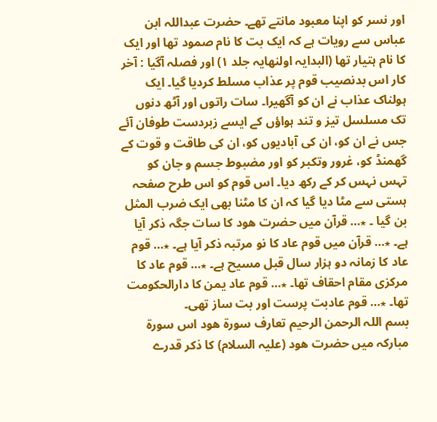اور نسر کو اپنا معبود مانتے تھے۔ حضرت عبداللہ ابن عباس سے رویات ہے کہ ایک بت کا نام صمود تھا اور ایک کا نام ہتیار تھا (البدایہ اولنھایہ جلد ١) اور فصلہ آگیا : آخر کار اس بدنصیب قوم پر عذاب مسلط کردیا گیا۔ ایک ہولناک عذاب نے ان کو آگھیرا۔ سات راتوں اور آٹھ دنوں تک مسلسل تیز و تند ہواؤں کے ایسے زبردست طوفان آئے جس نے ان کو، ان کی آبادیوں کو، ان کی طاقت و قوت کے گھمنڈ کو، غرور وتکبر کو اور مضبوط جسم و جان کو تہس نہس کر کے رکھ دیا۔ اس قوم کو اس طرح صفحہ ہستی سے مٹا دیا گیا کہ ان کا مٹنا بھی ایک ضرب المثل بن گیا ۔ ٭… قرآن میں حضرت ھود کا سات جگہ ذکر آیا ہے۔ ٭… قرآن میں قوم عاد کا نو مرتبہ ذکر آیا ہے۔ ٭… قوم عاد کا زمانہ دو ہزار سال قبل مسیح ہے۔ ٭… قوم عاد کا مرکزی مقام احقاف تھا۔ ٭… قوم عاد یمن کا دارالحکومت تھا۔ ٭… قوم عادبت پرست اور بت ساز تھی۔
بسم اللہ الرحمن الرحیم تعارف سورة ھود اس سورة مبارکہ میں حضرت ھود (علیہ السلام) کا ذکر قدرے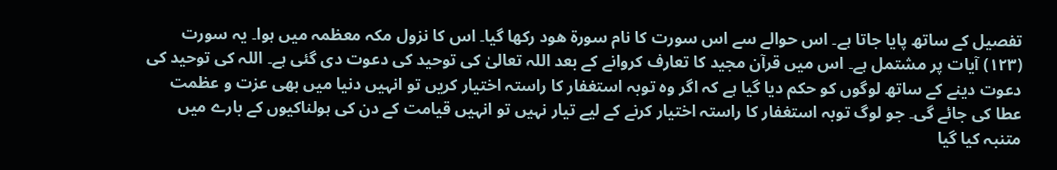تفصیل کے ساتھ پایا جاتا ہے۔ اس حوالے سے اس سورت کا نام سورة ھود رکھا گیا۔ اس کا نزول مکہ معظمہ میں ہوا۔ یہ سورت (١٢٣) آیات پر مشتمل ہے۔ اس میں قرآن مجید کا تعارف کروانے کے بعد اللہ تعالیٰ کی توحید کی دعوت دی گئی ہے۔ اللہ کی توحید کی دعوت دینے کے ساتھ لوگوں کو حکم دیا گیا ہے کہ اگر وہ توبہ استغفار کا راستہ اختیار کریں تو انہیں دنیا میں بھی عزت و عظمت عطا کی جائے گی۔ جو لوگ توبہ استغفار کا راستہ اختیار کرنے کے لیے تیار نہیں تو انہیں قیامت کے دن کی ہولناکیوں کے بارے میں متنبہ کیا گیا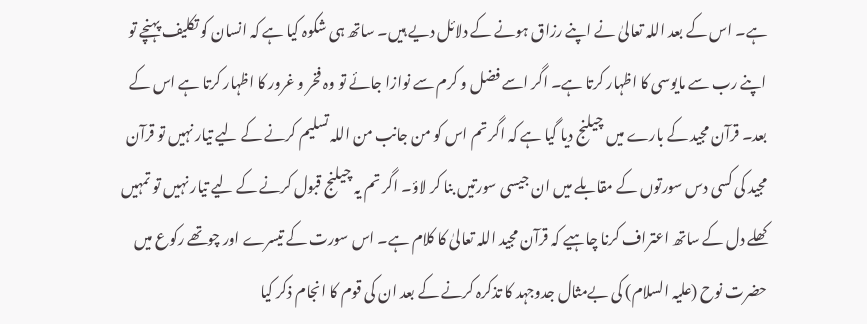ہے۔ اس کے بعد اللہ تعالیٰ نے اپنے رزاق ہونے کے دلائل دیے ہیں۔ ساتھ ہی شکوہ کیا ہے کہ انسان کو تکلیف پہنچے تو اپنے رب سے مایوسی کا اظہار کرتا ہے۔ اگر اسے فضل و کرم سے نوازا جائے تو وہ فخر و غرور کا اظہار کرتا ہے اس کے بعد۔ قرآن مجید کے بارے میں چیلنج دیا گیا ہے کہ اگر تم اس کو من جانب من اللہ تسلیم کرنے کے لیے تیار نہیں تو قرآن مجید کی کسی دس سورتوں کے مقابلے میں ان جیسی سورتیں بنا کر لاؤ۔ اگر تم یہ چیلنج قبول کرنے کے لیے تیار نہیں تو تمہیں کھلے دل کے ساتھ اعتراف کرنا چاہیے کہ قرآن مجید اللہ تعالیٰ کا کلام ہے۔ اس سورت کے تیسرے اور چوتھے رکوع میں حضرت نوح (علیہ السلام) کی بےمثال جدوجہد کا تذکرہ کرنے کے بعد ان کی قوم کا انجام ذکر کیا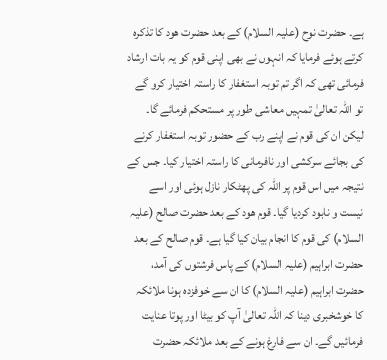ہے۔ حضرت نوح (علیہ السلام) کے بعد حضرت ھود کا تذکرہ کرتے ہوئے فرمایا کہ انہوں نے بھی اپنی قوم کو یہ بات ارشاد فرمائی تھی کہ اگر تم توبہ استغفار کا راستہ اختیار کرو گے تو اللہ تعالیٰ تمہیں معاشی طور پر مستحکم فرمائے گا۔ لیکن ان کی قوم نے اپنے رب کے حضور توبہ استغفار کرنے کی بجائے سرکشی اور نافرمانی کا راستہ اختیار کیا۔ جس کے نتیجہ میں اس قوم پر اللہ کی پھٹکار نازل ہوئی اور اسے نیست و نابود کردیا گیا۔ قوم ھود کے بعد حضرت صالح (علیہ السلام) کی قوم کا انجام بیان کیا گیا ہے۔ قوم صالح کے بعد حضرت ابراہیم (علیہ السلام) کے پاس فرشتوں کی آمد، حضرت ابراہیم (علیہ السلام) کا ان سے خوفزدہ ہونا ملائکہ کا خوشخبری دینا کہ اللہ تعالیٰ آپ کو بیٹا اور پوتا عنایت فرمائیں گے۔ ان سے فارغ ہونے کے بعد ملائکہ حضرت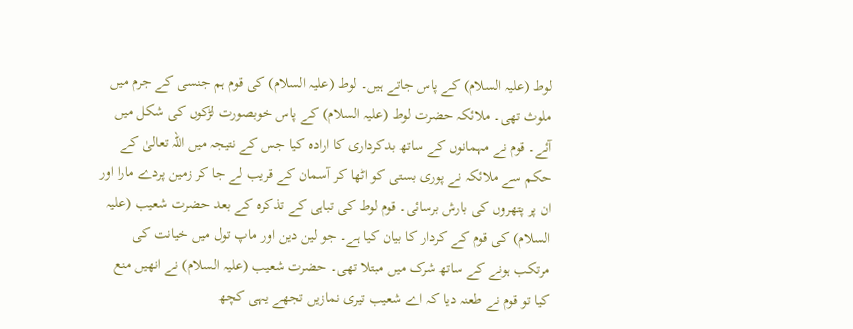لوط (علیہ السلام) کے پاس جاتے ہیں۔ لوط (علیہ السلام) کی قوم ہم جنسی کے جرم میں ملوث تھی۔ ملائکہ حضرت لوط (علیہ السلام) کے پاس خوبصورت لڑکوں کی شکل میں آئے۔ قوم نے مہمانوں کے ساتھ بدکرداری کا ارادہ کیا جس کے نتیجہ میں اللہ تعالیٰ کے حکم سے ملائکہ نے پوری بستی کو اٹھا کر آسمان کے قریب لے جا کر زمین پردے مارا اور ان پر پتھروں کی بارش برسائی۔ قوم لوط کی تباہی کے تذکرہ کے بعد حضرت شعیب (علیہ السلام) کی قوم کے کردار کا بیان کیا ہے۔ جو لین دین اور ماپ تول میں خیانت کی مرتکب ہونے کے ساتھ شرک میں مبتلا تھی۔ حضرت شعیب (علیہ السلام) نے انھیں منع کیا تو قوم نے طعنہ دیا کہ اے شعیب تیری نمازیں تجھے یہی کچھ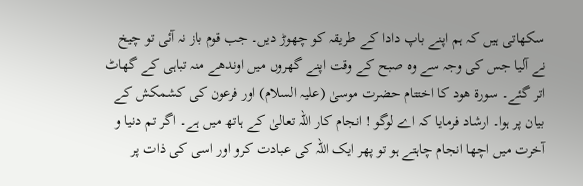سکھاتی ہیں کہ ہم اپنے باپ دادا کے طریقہ کو چھوڑ دیں۔ جب قوم باز نہ آئی تو چیخ نے آلیا جس کی وجہ سے وہ صبح کے وقت اپنے گھروں میں اوندھے منہ تباہی کے گھاٹ اتر گئے۔ سورة ھود کا اختتام حضرت موسیٰ (علیہ السلام) اور فرعون کی کشمکش کے بیان پر ہوا۔ ارشاد فرمایا کہ اے لوگو ! انجام کار اللہ تعالیٰ کے ہاتھ میں ہے۔ اگر تم دنیا و آخرت میں اچھا انجام چاہتے ہو تو پھر ایک اللہ کی عبادت کرو اور اسی کی ذات پر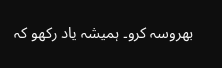بھروسہ کرو۔ ہمیشہ یاد رکھو کہ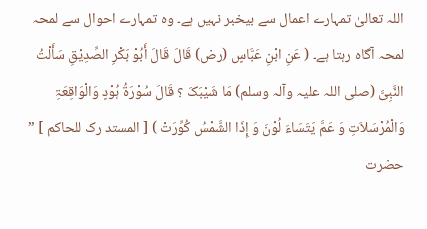اللہ تعالیٰ تمہارے اعمال سے بیخبر نہیں ہے۔ وہ تمہارے احوال سے لمحہ لمحہ آگاہ رہتا ہے۔ ( عَنِ ابْنِ عَبَّاسٍ (رض) قَالَ قَالَ أَبُوْ بَکْرِ الصِّدِیْقِ سَأَلْتُ النَّبِیَّ (صلی اللہ علیہ وآلہ وسلم) مَا شَیْبَکَ ؟ قَالَ سُوْرَۃُ ہُوْدٍ وَالْوَاقِعَۃِ وَالْمُرْسَلاَتِ وَ عَمَّ یَتَسَاءَ لُوْنَ وَ إِذَا الشَّمْسُ کُوِّرَتْ ) [ المستد رک للحاکم ] ” حضرت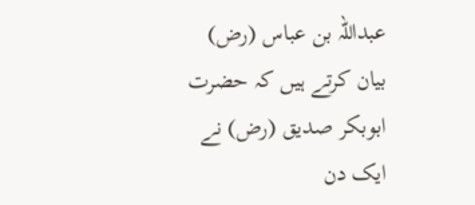عبداللہ بن عباس (رض) بیان کرتے ہیں کہ حضرت ابوبکر صدیق (رض) نے ایک دن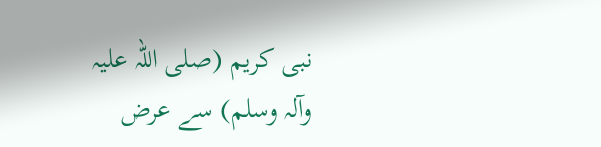نبی کریم (صلی اللہ علیہ وآلہ وسلم) سے عرض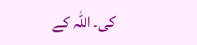کی۔ اللہ کے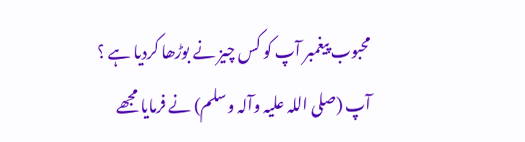محبوب پیغمبر آپ کو کس چیز نے بوڑھا کردیا ہے ؟ آپ (صلی اللہ علیہ وآلہ وسلم) نے فرمایا مجھے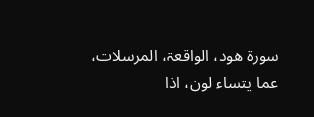سورة ھود، الواقعۃ، المرسلات، عما یتساء لون، اذا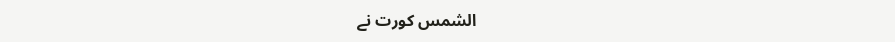الشمس کورت نے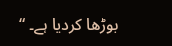بوڑھا کردیا ہے۔ “